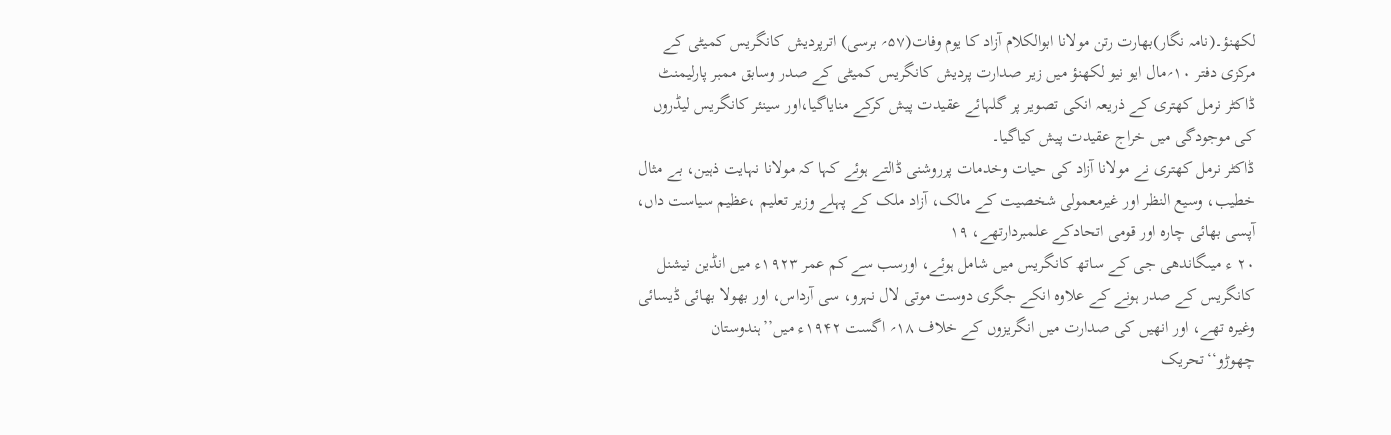لکھنؤ۔(نامہ نگار)بھارت رتن مولانا ابوالکلام آزاد کا یوم وفات(۵۷؍ برسی) اترپردیش کانگریس کمیٹی کے مرکزی دفتر ۱۰؍مال ایو نیو لکھنؤ میں زیر صدارت پردیش کانگریس کمیٹی کے صدر وسابق ممبر پارلیمنٹ ڈاکٹر نرمل کھتری کے ذریعہ انکی تصویر پر گلہائے عقیدت پیش کرکے منایاگیا،اور سینئر کانگریس لیڈروں کی موجودگی میں خراج عقیدت پیش کیاگیا۔
ڈاکٹر نرمل کھتری نے مولانا آزاد کی حیات وخدمات پرروشنی ڈالتے ہوئے کہا کہ مولانا نہایت ذہین، بے مثال خطیب، وسیع النظر اور غیرمعمولی شخصیت کے مالک، آزاد ملک کے پہلے وزیر تعلیم ،عظیم سیاست داں، آپسی بھائی چارہ اور قومی اتحادکے علمبردارتھے، ۱۹
۲۰ ء میںگاندھی جی کے ساتھ کانگریس میں شامل ہوئے، اورسب سے کم عمر ۱۹۲۳ء میں انڈین نیشنل کانگریس کے صدر ہونے کے علاوہ انکے جگری دوست موتی لال نہرو، سی آرداس، اور بھولا بھائی ڈیسائی وغیرہ تھے، اور انھیں کی صدارت میں انگریزوں کے خلاف ۱۸؍ اگست ۱۹۴۲ء میں’’ہندوستان چھوڑو‘‘تحریک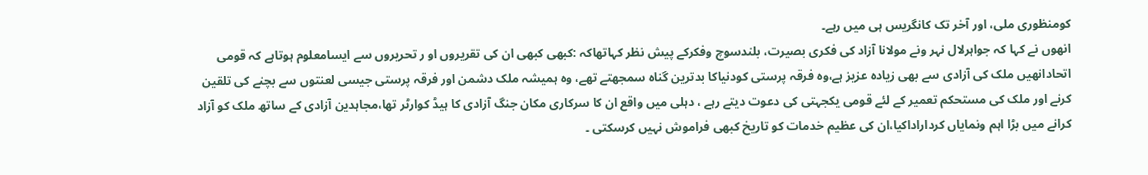کومنظوری ملی، اور آخر تک کانگریس ہی میں رہے۔
انھوں نے کہا کہ جواہرلال نہر ونے مولانا آزاد کی فکری بصیرت، بلندسوچ وفکرکے پیش نظر کہاتھاکہ :کبھی کبھی ان کی تقریروں او ر تحریروں سے ایسامعلوم ہوتاہے کہ قومی اتحادانھیں ملک کی آزادی سے بھی زیادہ عزیز ہے،وہ فرقہ پرستی کودنیاکا بدترین گناہ سمجھتے تھے، وہ ہمیشہ ملک دشمن اور فرقہ پرستی جیسی لعنتوں سے بچنے کی تلقین کرنے اور ملک کی مستحکم تعمیر کے لئے قومی یکجہتی کی دعوت دیتے رہے ، دہلی میں واقع ان کا سرکاری مکان جنگ آزادی کا ہیڈ کوارٹر تھا،مجاہدین آزادی کے ساتھ ملک کو آزاد کرانے میں بڑا اہم ونمایاں کرداراداکیا،ان کی عظیم خدمات کو تاریخ کبھی فراموش نہیں کرسکتی ۔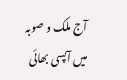آج ملک و صوبہ میں آپسی بھائی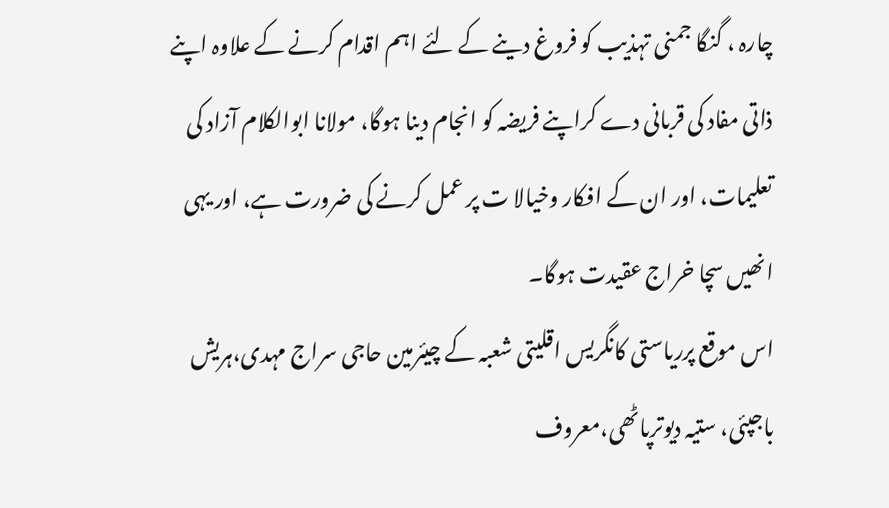چارہ ، گنگا جمنی تہذیب کو فروغ دینے کے لئے اہم اقدام کرنے کے علاوہ اپنے ذاتی مفاد کی قربانی دے کراپنے فریضہ کو انجام دینا ہوگا، مولانا ابوالکلام آزاد کی تعلیمات، اور ان کے افکار وخیالا ت پر عمل کرنے کی ضرورت ہے، اور یہی انھیں سچا خراج عقیدت ہوگا۔
اس موقع پرریاستی کانگریس اقلیتی شعبہ کے چیئرمین حاجی سراج مہدی،ہریش باجپئی، ستیہ دیوترپاٹھی،معروف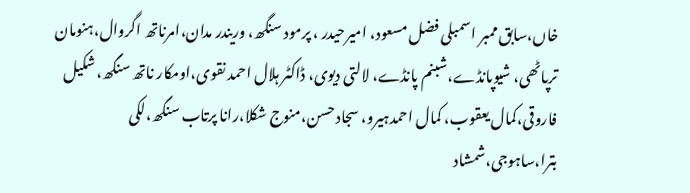خاں،سابق ممبر اسمبلی فضل مسعود، امیرحیدر ، پرمود سنگھ، وریندر مدان،امرناتھ اگروال،ہنومان ترپاٹھی، شیوپانڈے،شبنم پانڈے، لالتی دیوی، ڈاکٹر ہلال احمد نقوی،اومکار ناتھ سنگھ، شکیل فاروقی،کمال یعقوب، کمال احمدہیرو، سجاد حسن،منوج شکلا،رانا پرتاب سنگھ،لکی بترا،ساہوجی،شمشاد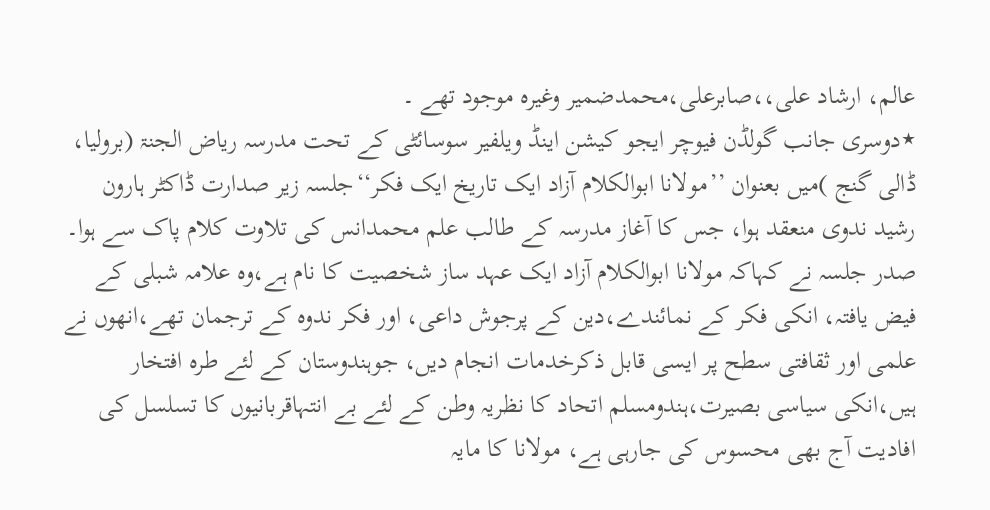عالم، ارشاد علی،،صابرعلی،محمدضمیر وغیرہ موجود تھے ۔
٭دوسری جانب گولڈن فیوچر ایجو کیشن اینڈ ویلفیر سوسائٹی کے تحت مدرسہ ریاض الجنۃ (برولیا، ڈالی گنج )میں بعنوان ’’مولانا ابوالکلام آزاد ایک تاریخ ایک فکر‘‘جلسہ زیر صدارت ڈاکٹر ہارون رشید ندوی منعقد ہوا، جس کا آغاز مدرسہ کے طالب علم محمدانس کی تلاوت کلام پاک سے ہوا۔
صدر جلسہ نے کہاکہ مولانا ابوالکلام آزاد ایک عہد ساز شخصیت کا نام ہے،وہ علامہ شبلی کے فیض یافتہ، انکی فکر کے نمائندے،دین کے پرجوش داعی، اور فکر ندوہ کے ترجمان تھے،انھوں نے علمی اور ثقافتی سطح پر ایسی قابل ذکرخدمات انجام دیں، جوہندوستان کے لئے طرہ افتخار ہیں،انکی سیاسی بصیرت،ہندومسلم اتحاد کا نظریہ وطن کے لئے بے انتہاقربانیوں کا تسلسل کی افادیت آج بھی محسوس کی جارہی ہے، مولانا کا مایہ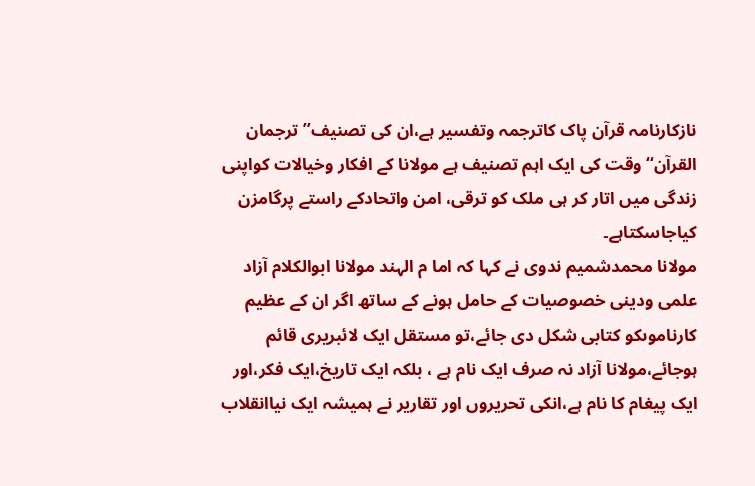نازکارنامہ قرآن پاک کاترجمہ وتفسیر ہے،ان کی تصنیف’’ ترجمان القرآن‘‘وقت کی ایک اہم تصنیف ہے مولانا کے افکار وخیالات کواپنی زندگی میں اتار کر ہی ملک کو ترقی، امن واتحادکے راستے پرگامزن کیاجاسکتاہے۔
مولانا محمدشمیم ندوی نے کہا کہ اما م الہند مولانا ابوالکلام آزاد علمی ودینی خصوصیات کے حامل ہونے کے ساتھ اگر ان کے عظیم کارناموںکو کتابی شکل دی جائے،تو مستقل ایک لائبریری قائم ہوجائے،مولانا آزاد نہ صرف ایک نام ہے ، بلکہ ایک تاریخ،ایک فکر،اور ایک پیغام کا نام ہے،انکی تحریروں اور تقاریر نے ہمیشہ ایک نیاانقلاب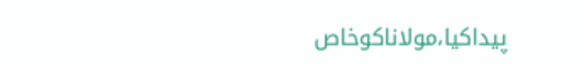پیداکیا،مولاناکوخاص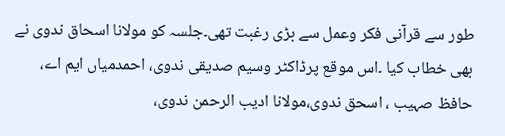طور سے قرآنی فکر وعمل سے بڑی رغبت تھی۔جلسہ کو مولانا اسحاق ندوی نے بھی خطاب کیا ۔اس موقع پرڈاکٹر وسیم صدیقی ندوی، احمدمیاں ایم اے، حافظ صہیب ، اسحق ندوی،مولانا ادیب الرحمن ندوی،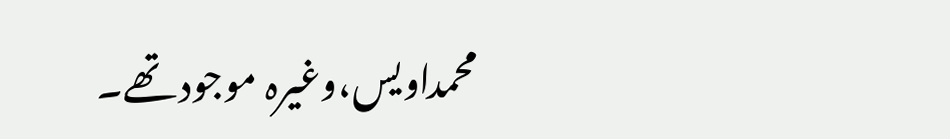محمداویس،وغیرہ موجود تھے۔